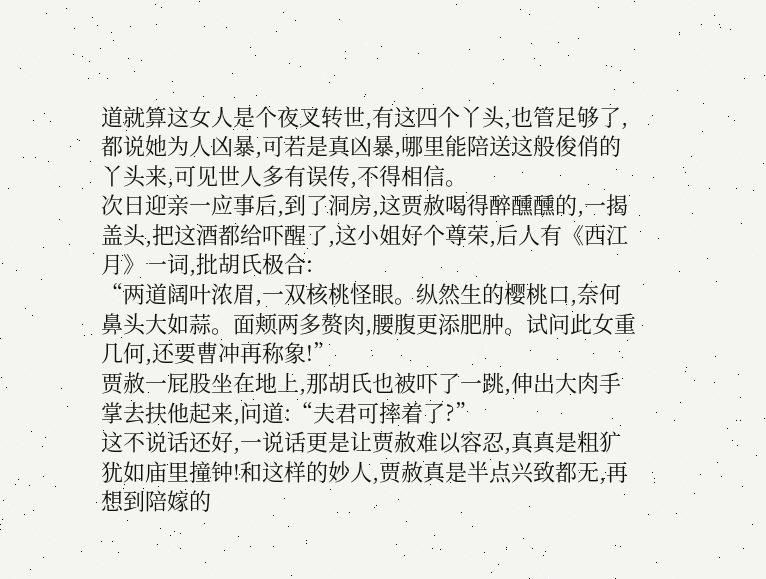道就算这女人是个夜叉转世,有这四个丫头,也管足够了,都说她为人凶暴,可若是真凶暴,哪里能陪送这般俊俏的丫头来,可见世人多有误传,不得相信。
次日迎亲一应事后,到了洞房,这贾赦喝得醉醺醺的,一揭盖头,把这酒都给吓醒了,这小姐好个尊荣,后人有《西江月》一词,批胡氏极合:
“两道阔叶浓眉,一双核桃怪眼。纵然生的樱桃口,奈何鼻头大如蒜。面颊两多赘肉,腰腹更添肥肿。试问此女重几何,还要曹冲再称象!”
贾赦一屁股坐在地上,那胡氏也被吓了一跳,伸出大肉手掌去扶他起来,问道:“夫君可摔着了?”
这不说话还好,一说话更是让贾赦难以容忍,真真是粗犷犹如庙里撞钟!和这样的妙人,贾赦真是半点兴致都无,再想到陪嫁的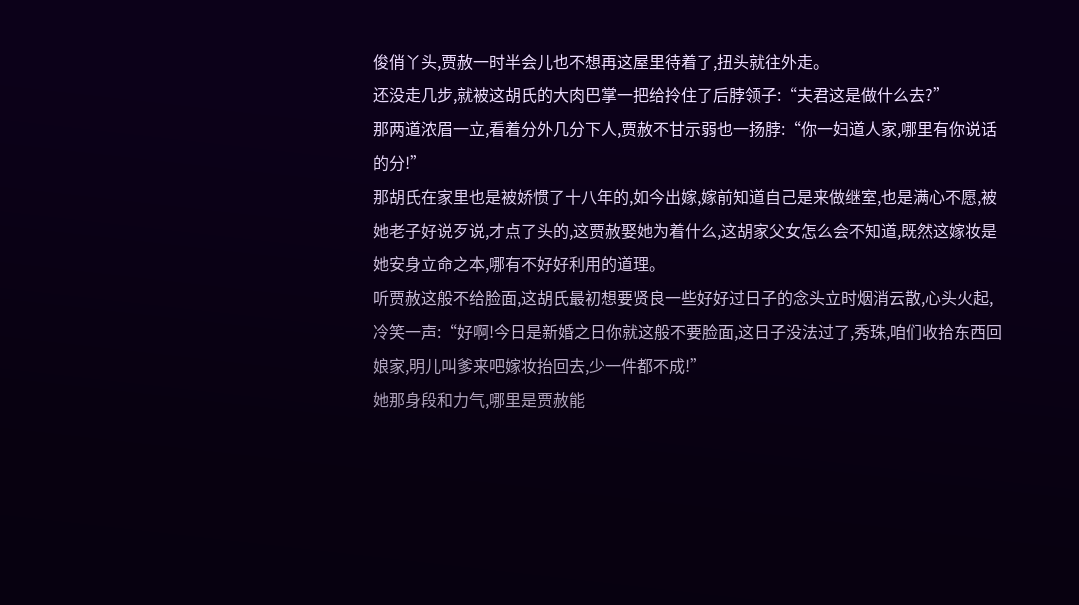俊俏丫头,贾赦一时半会儿也不想再这屋里待着了,扭头就往外走。
还没走几步,就被这胡氏的大肉巴掌一把给拎住了后脖领子:“夫君这是做什么去?”
那两道浓眉一立,看着分外几分下人,贾赦不甘示弱也一扬脖:“你一妇道人家,哪里有你说话的分!”
那胡氏在家里也是被娇惯了十八年的,如今出嫁,嫁前知道自己是来做继室,也是满心不愿,被她老子好说歹说,才点了头的,这贾赦娶她为着什么,这胡家父女怎么会不知道,既然这嫁妆是她安身立命之本,哪有不好好利用的道理。
听贾赦这般不给脸面,这胡氏最初想要贤良一些好好过日子的念头立时烟消云散,心头火起,冷笑一声:“好啊!今日是新婚之日你就这般不要脸面,这日子没法过了,秀珠,咱们收拾东西回娘家,明儿叫爹来吧嫁妆抬回去,少一件都不成!”
她那身段和力气,哪里是贾赦能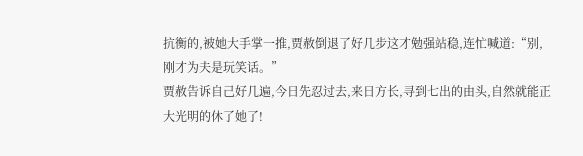抗衡的,被她大手掌一推,贾赦倒退了好几步这才勉强站稳,连忙喊道:“别,刚才为夫是玩笑话。”
贾赦告诉自己好几遍,今日先忍过去,来日方长,寻到七出的由头,自然就能正大光明的休了她了!